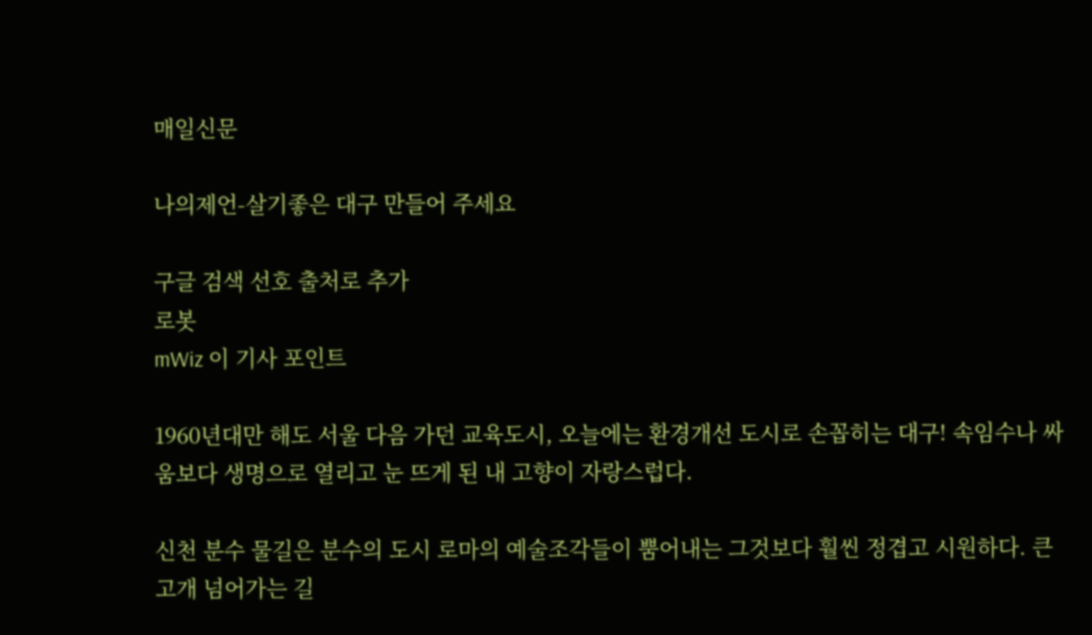매일신문

나의제언-살기좋은 대구 만들어 주세요

구글 검색 선호 출처로 추가
로봇
mWiz 이 기사 포인트

1960년대만 해도 서울 다음 가던 교육도시, 오늘에는 환경개선 도시로 손꼽히는 대구! 속임수나 싸움보다 생명으로 열리고 눈 뜨게 된 내 고향이 자랑스럽다.

신천 분수 물길은 분수의 도시 로마의 예술조각들이 뿜어내는 그것보다 훨씬 정겹고 시원하다. 큰 고개 넘어가는 길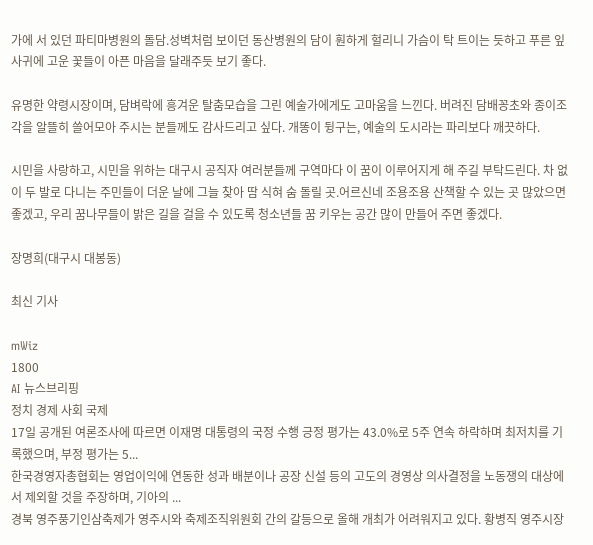가에 서 있던 파티마병원의 돌담.성벽처럼 보이던 동산병원의 담이 훤하게 헐리니 가슴이 탁 트이는 듯하고 푸른 잎사귀에 고운 꽃들이 아픈 마음을 달래주듯 보기 좋다.

유명한 약령시장이며, 담벼락에 흥겨운 탈춤모습을 그린 예술가에게도 고마움을 느낀다. 버려진 담배꽁초와 종이조각을 알뜰히 쓸어모아 주시는 분들께도 감사드리고 싶다. 개똥이 뒹구는, 예술의 도시라는 파리보다 깨끗하다.

시민을 사랑하고, 시민을 위하는 대구시 공직자 여러분들께 구역마다 이 꿈이 이루어지게 해 주길 부탁드린다. 차 없이 두 발로 다니는 주민들이 더운 날에 그늘 찾아 땀 식혀 숨 돌릴 곳.어르신네 조용조용 산책할 수 있는 곳 많았으면 좋겠고, 우리 꿈나무들이 밝은 길을 걸을 수 있도록 청소년들 꿈 키우는 공간 많이 만들어 주면 좋겠다.

장명희(대구시 대봉동)

최신 기사

mWiz
1800
AI 뉴스브리핑
정치 경제 사회 국제
17일 공개된 여론조사에 따르면 이재명 대통령의 국정 수행 긍정 평가는 43.0%로 5주 연속 하락하며 최저치를 기록했으며, 부정 평가는 5...
한국경영자총협회는 영업이익에 연동한 성과 배분이나 공장 신설 등의 고도의 경영상 의사결정을 노동쟁의 대상에서 제외할 것을 주장하며, 기아의 ...
경북 영주풍기인삼축제가 영주시와 축제조직위원회 간의 갈등으로 올해 개최가 어려워지고 있다. 황병직 영주시장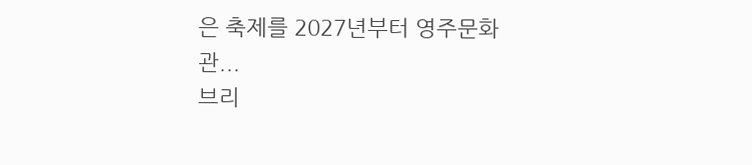은 축제를 2027년부터 영주문화관...
브리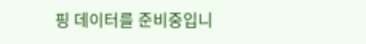핑 데이터를 준비중입니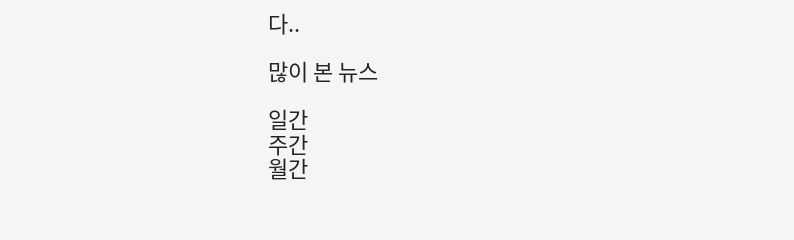다..

많이 본 뉴스

일간
주간
월간